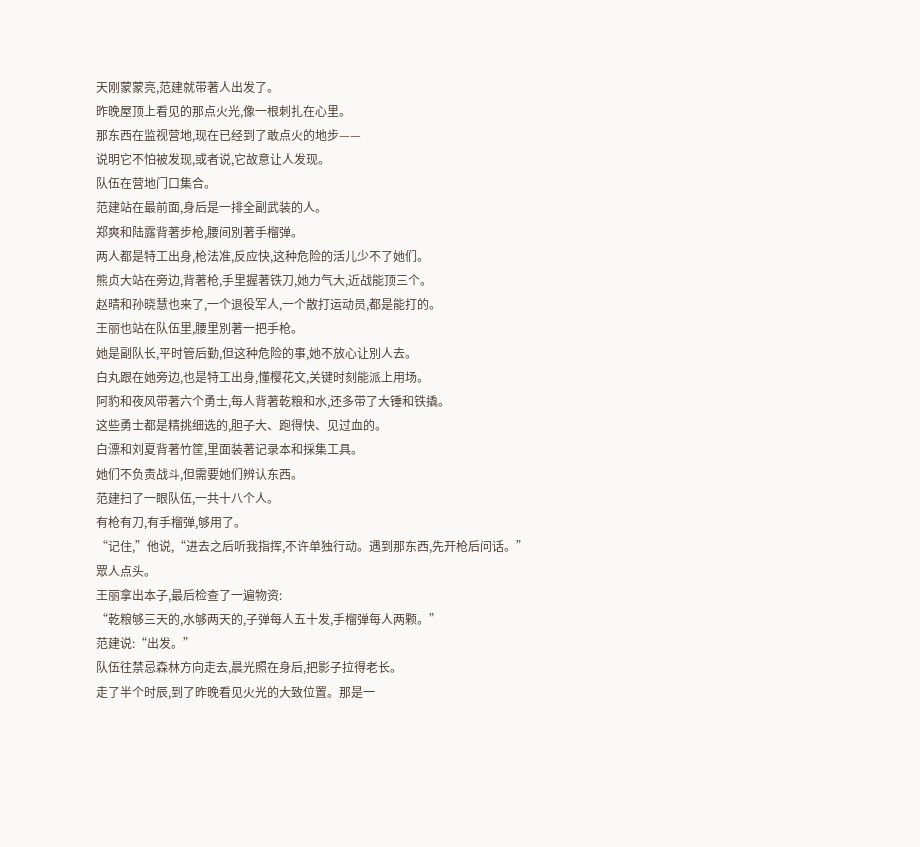天刚蒙蒙亮,范建就带著人出发了。
昨晚屋顶上看见的那点火光,像一根刺扎在心里。
那东西在监视营地,现在已经到了敢点火的地步——
说明它不怕被发现,或者说,它故意让人发现。
队伍在营地门口集合。
范建站在最前面,身后是一排全副武装的人。
郑爽和陆露背著步枪,腰间別著手榴弹。
两人都是特工出身,枪法准,反应快,这种危险的活儿少不了她们。
熊贞大站在旁边,背著枪,手里握著铁刀,她力气大,近战能顶三个。
赵晴和孙晓慧也来了,一个退役军人,一个散打运动员,都是能打的。
王丽也站在队伍里,腰里別著一把手枪。
她是副队长,平时管后勤,但这种危险的事,她不放心让別人去。
白丸跟在她旁边,也是特工出身,懂樱花文,关键时刻能派上用场。
阿豹和夜风带著六个勇士,每人背著乾粮和水,还多带了大锤和铁撬。
这些勇士都是精挑细选的,胆子大、跑得快、见过血的。
白漂和刘夏背著竹筐,里面装著记录本和採集工具。
她们不负责战斗,但需要她们辨认东西。
范建扫了一眼队伍,一共十八个人。
有枪有刀,有手榴弹,够用了。
“记住,”他说,“进去之后听我指挥,不许单独行动。遇到那东西,先开枪后问话。”
眾人点头。
王丽拿出本子,最后检查了一遍物资:
“乾粮够三天的,水够两天的,子弹每人五十发,手榴弹每人两颗。”
范建说:“出发。”
队伍往禁忌森林方向走去,晨光照在身后,把影子拉得老长。
走了半个时辰,到了昨晚看见火光的大致位置。那是一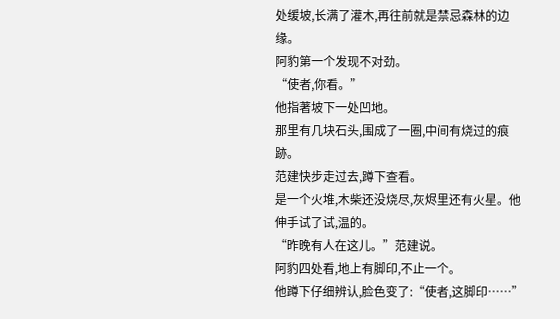处缓坡,长满了灌木,再往前就是禁忌森林的边缘。
阿豹第一个发现不对劲。
“使者,你看。”
他指著坡下一处凹地。
那里有几块石头,围成了一圈,中间有烧过的痕跡。
范建快步走过去,蹲下查看。
是一个火堆,木柴还没烧尽,灰烬里还有火星。他伸手试了试,温的。
“昨晚有人在这儿。”范建说。
阿豹四处看,地上有脚印,不止一个。
他蹲下仔细辨认,脸色变了:“使者,这脚印……”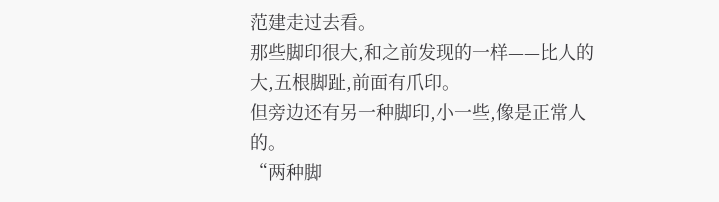范建走过去看。
那些脚印很大,和之前发现的一样——比人的大,五根脚趾,前面有爪印。
但旁边还有另一种脚印,小一些,像是正常人的。
“两种脚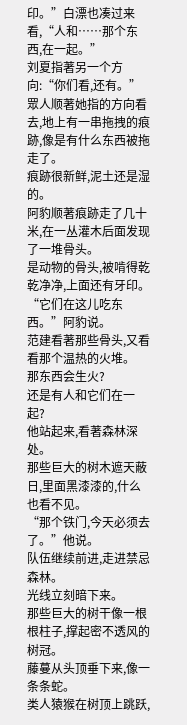印。”白漂也凑过来看,“人和……那个东西,在一起。”
刘夏指著另一个方向:“你们看,还有。”
眾人顺著她指的方向看去,地上有一串拖拽的痕跡,像是有什么东西被拖走了。
痕跡很新鲜,泥土还是湿的。
阿豹顺著痕跡走了几十米,在一丛灌木后面发现了一堆骨头。
是动物的骨头,被啃得乾乾净净,上面还有牙印。
“它们在这儿吃东西。”阿豹说。
范建看著那些骨头,又看看那个温热的火堆。
那东西会生火?
还是有人和它们在一起?
他站起来,看著森林深处。
那些巨大的树木遮天蔽日,里面黑漆漆的,什么也看不见。
“那个铁门,今天必须去了。”他说。
队伍继续前进,走进禁忌森林。
光线立刻暗下来。
那些巨大的树干像一根根柱子,撑起密不透风的树冠。
藤蔓从头顶垂下来,像一条条蛇。
类人猿猴在树顶上跳跃,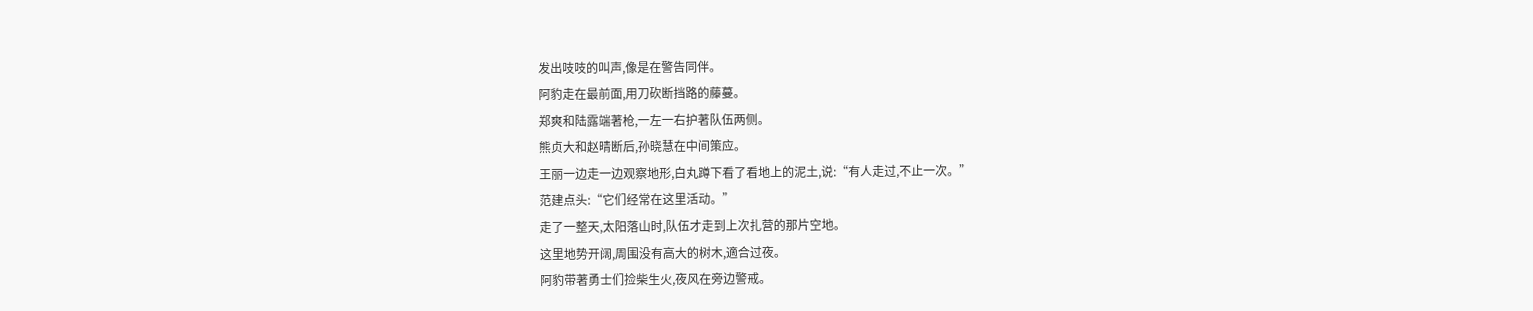发出吱吱的叫声,像是在警告同伴。
阿豹走在最前面,用刀砍断挡路的藤蔓。
郑爽和陆露端著枪,一左一右护著队伍两侧。
熊贞大和赵晴断后,孙晓慧在中间策应。
王丽一边走一边观察地形,白丸蹲下看了看地上的泥土,说:“有人走过,不止一次。”
范建点头:“它们经常在这里活动。”
走了一整天,太阳落山时,队伍才走到上次扎营的那片空地。
这里地势开阔,周围没有高大的树木,適合过夜。
阿豹带著勇士们捡柴生火,夜风在旁边警戒。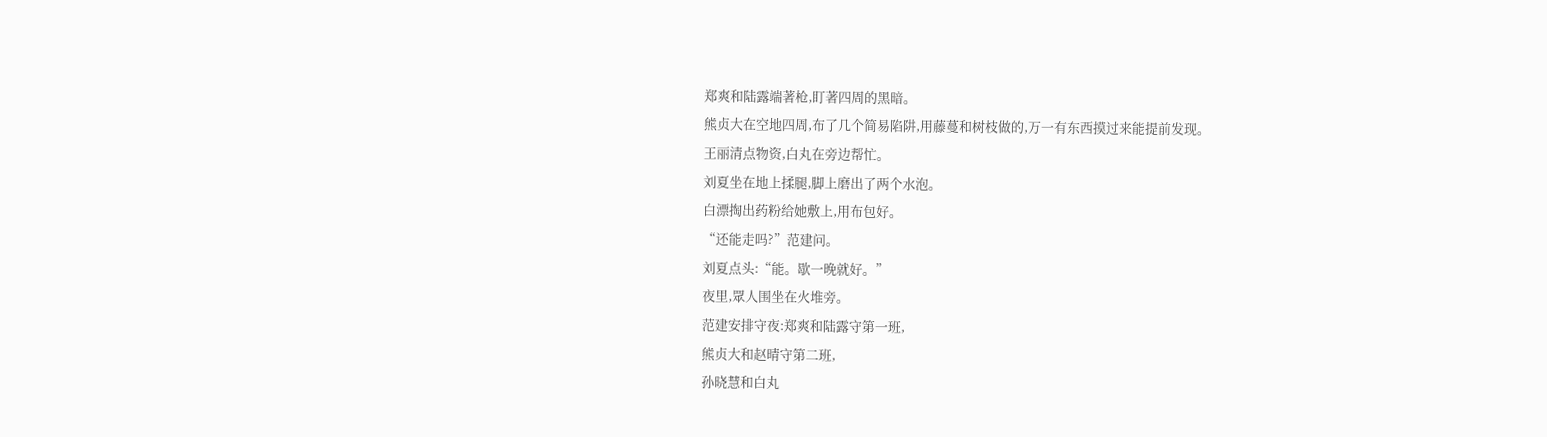郑爽和陆露端著枪,盯著四周的黑暗。
熊贞大在空地四周,布了几个简易陷阱,用藤蔓和树枝做的,万一有东西摸过来能提前发现。
王丽清点物资,白丸在旁边帮忙。
刘夏坐在地上揉腿,脚上磨出了两个水泡。
白漂掏出药粉给她敷上,用布包好。
“还能走吗?”范建问。
刘夏点头:“能。歇一晚就好。”
夜里,眾人围坐在火堆旁。
范建安排守夜:郑爽和陆露守第一班,
熊贞大和赵晴守第二班,
孙晓慧和白丸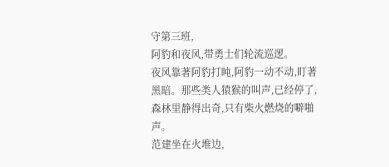守第三班,
阿豹和夜风,带勇士们轮流巡逻。
夜风靠著阿豹打盹,阿豹一动不动,盯著黑暗。那些类人猿猴的叫声,已经停了,森林里静得出奇,只有柴火燃烧的噼啪声。
范建坐在火堆边,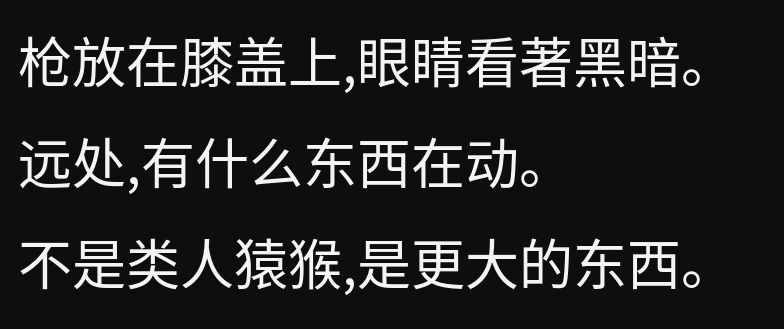枪放在膝盖上,眼睛看著黑暗。
远处,有什么东西在动。
不是类人猿猴,是更大的东西。